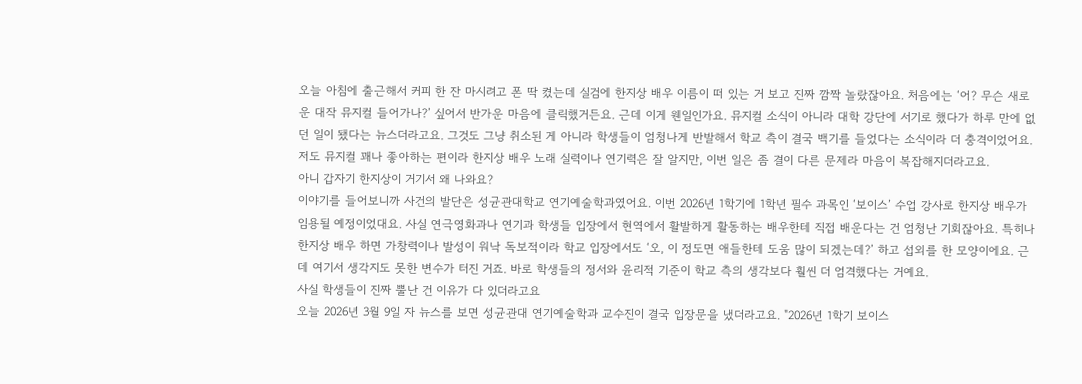오늘 아침에 출근해서 커피 한 잔 마시려고 폰 딱 켰는데 실검에 한지상 배우 이름이 떠 있는 거 보고 진짜 깜짝 놀랐잖아요. 처음에는 ‘어? 무슨 새로운 대작 뮤지컬 들어가나?’ 싶어서 반가운 마음에 클릭했거든요. 근데 이게 웬일인가요. 뮤지컬 소식이 아니라 대학 강단에 서기로 했다가 하루 만에 없던 일이 됐다는 뉴스더라고요. 그것도 그냥 취소된 게 아니라 학생들이 엄청나게 반발해서 학교 측이 결국 백기를 들었다는 소식이라 더 충격이었어요. 저도 뮤지컬 꽤나 좋아하는 편이라 한지상 배우 노래 실력이나 연기력은 잘 알지만, 이번 일은 좀 결이 다른 문제라 마음이 복잡해지더라고요.
아니 갑자기 한지상이 거기서 왜 나와요?
이야기를 들어보니까 사건의 발단은 성균관대학교 연기예술학과였어요. 이번 2026년 1학기에 1학년 필수 과목인 ‘보이스’ 수업 강사로 한지상 배우가 임용될 예정이었대요. 사실 연극영화과나 연기과 학생들 입장에서 현역에서 활발하게 활동하는 배우한테 직접 배운다는 건 엄청난 기회잖아요. 특히나 한지상 배우 하면 가창력이나 발성이 워낙 독보적이라 학교 입장에서도 ‘오, 이 정도면 애들한테 도움 많이 되겠는데?’ 하고 섭외를 한 모양이에요. 근데 여기서 생각지도 못한 변수가 터진 거죠. 바로 학생들의 정서와 윤리적 기준이 학교 측의 생각보다 훨씬 더 엄격했다는 거예요.
사실 학생들이 진짜 뿔난 건 이유가 다 있더라고요
오늘 2026년 3월 9일 자 뉴스를 보면 성균관대 연기예술학과 교수진이 결국 입장문을 냈더라고요. "2026년 1학기 보이스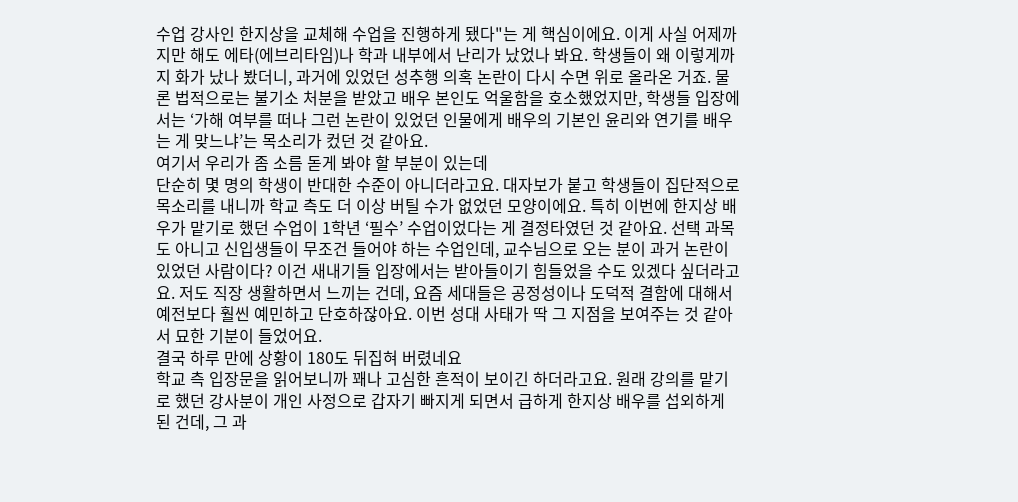수업 강사인 한지상을 교체해 수업을 진행하게 됐다"는 게 핵심이에요. 이게 사실 어제까지만 해도 에타(에브리타임)나 학과 내부에서 난리가 났었나 봐요. 학생들이 왜 이렇게까지 화가 났나 봤더니, 과거에 있었던 성추행 의혹 논란이 다시 수면 위로 올라온 거죠. 물론 법적으로는 불기소 처분을 받았고 배우 본인도 억울함을 호소했었지만, 학생들 입장에서는 ‘가해 여부를 떠나 그런 논란이 있었던 인물에게 배우의 기본인 윤리와 연기를 배우는 게 맞느냐’는 목소리가 컸던 것 같아요.
여기서 우리가 좀 소름 돋게 봐야 할 부분이 있는데
단순히 몇 명의 학생이 반대한 수준이 아니더라고요. 대자보가 붙고 학생들이 집단적으로 목소리를 내니까 학교 측도 더 이상 버틸 수가 없었던 모양이에요. 특히 이번에 한지상 배우가 맡기로 했던 수업이 1학년 ‘필수’ 수업이었다는 게 결정타였던 것 같아요. 선택 과목도 아니고 신입생들이 무조건 들어야 하는 수업인데, 교수님으로 오는 분이 과거 논란이 있었던 사람이다? 이건 새내기들 입장에서는 받아들이기 힘들었을 수도 있겠다 싶더라고요. 저도 직장 생활하면서 느끼는 건데, 요즘 세대들은 공정성이나 도덕적 결함에 대해서 예전보다 훨씬 예민하고 단호하잖아요. 이번 성대 사태가 딱 그 지점을 보여주는 것 같아서 묘한 기분이 들었어요.
결국 하루 만에 상황이 180도 뒤집혀 버렸네요
학교 측 입장문을 읽어보니까 꽤나 고심한 흔적이 보이긴 하더라고요. 원래 강의를 맡기로 했던 강사분이 개인 사정으로 갑자기 빠지게 되면서 급하게 한지상 배우를 섭외하게 된 건데, 그 과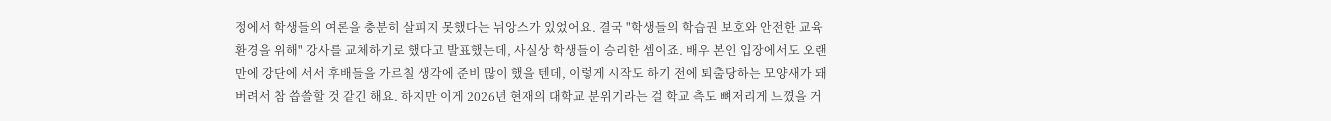정에서 학생들의 여론을 충분히 살피지 못했다는 뉘앙스가 있었어요. 결국 "학생들의 학습권 보호와 안전한 교육 환경을 위해" 강사를 교체하기로 했다고 발표했는데, 사실상 학생들이 승리한 셈이죠. 배우 본인 입장에서도 오랜만에 강단에 서서 후배들을 가르칠 생각에 준비 많이 했을 텐데, 이렇게 시작도 하기 전에 퇴출당하는 모양새가 돼버려서 참 씁쓸할 것 같긴 해요. 하지만 이게 2026년 현재의 대학교 분위기라는 걸 학교 측도 뼈저리게 느꼈을 거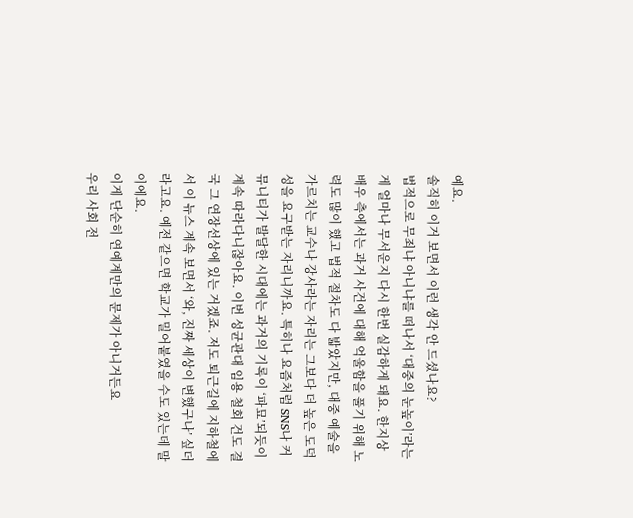예요.
솔직히 이거 보면서 이런 생각 안 드셨나요?
법적으로 무죄냐 아니냐를 떠나서 ‘대중의 눈높이’라는 게 얼마나 무서운지 다시 한번 실감하게 돼요. 한지상 배우 측에서는 과거 사건에 대해 억울함을 풀기 위해 노력도 많이 했고 법적 절차도 다 밟았지만, 대중 예술을 가르치는 교수나 강사라는 자리는 그보다 더 높은 도덕성을 요구받는 자리니까요. 특히나 요즘처럼 SNS나 커뮤니티가 발달한 시대에는 과거의 기록이 ‘파묘’되듯이 계속 따라다니잖아요. 이번 성균관대 임용 철회 건도 결국 그 연장선상에 있는 거겠죠. 저도 퇴근길에 지하철에서 이 뉴스 계속 보면서 ‘와, 진짜 세상이 변했구나’ 싶더라고요. 예전 같으면 학교가 밀어붙였을 수도 있는데 말이에요.
이게 단순히 연예계만의 문제가 아니거든요
우리 사회 전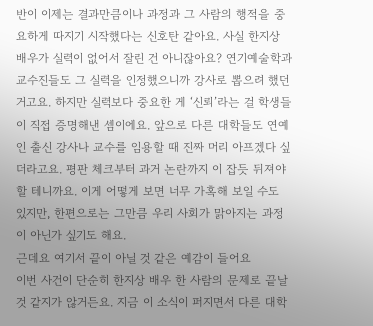반이 이제는 결과만큼이나 과정과 그 사람의 행적을 중요하게 따지기 시작했다는 신호탄 같아요. 사실 한지상 배우가 실력이 없어서 잘린 건 아니잖아요? 연기예술학과 교수진들도 그 실력을 인정했으니까 강사로 뽑으려 했던 거고요. 하지만 실력보다 중요한 게 ‘신뢰’라는 걸 학생들이 직접 증명해낸 셈이에요. 앞으로 다른 대학들도 연예인 출신 강사나 교수를 임용할 때 진짜 머리 아프겠다 싶더라고요. 평판 체크부터 과거 논란까지 이 잡듯 뒤져야 할 테니까요. 이게 어떻게 보면 너무 가혹해 보일 수도 있지만, 한편으로는 그만큼 우리 사회가 맑아지는 과정이 아닌가 싶기도 해요.
근데요 여기서 끝이 아닐 것 같은 예감이 들어요
이번 사건이 단순히 한지상 배우 한 사람의 문제로 끝날 것 같지가 않거든요. 지금 이 소식이 퍼지면서 다른 대학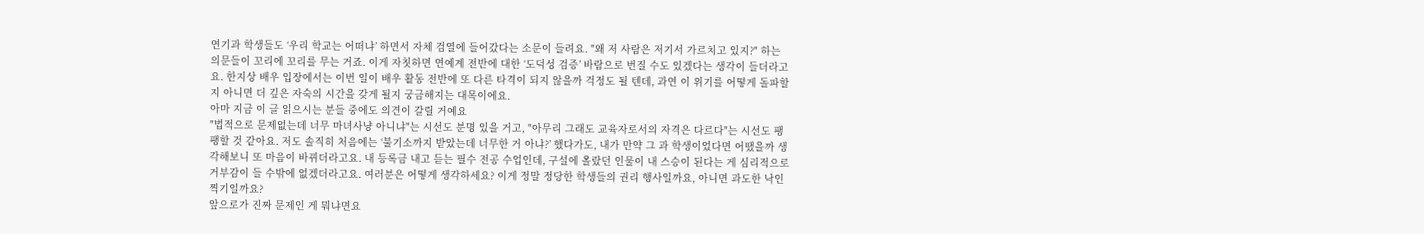연기과 학생들도 ‘우리 학교는 어떠냐’ 하면서 자체 검열에 들어갔다는 소문이 들려요. "왜 저 사람은 저기서 가르치고 있지?" 하는 의문들이 꼬리에 꼬리를 무는 거죠. 이게 자칫하면 연예계 전반에 대한 ‘도덕성 검증’ 바람으로 번질 수도 있겠다는 생각이 들더라고요. 한지상 배우 입장에서는 이번 일이 배우 활동 전반에 또 다른 타격이 되지 않을까 걱정도 될 텐데, 과연 이 위기를 어떻게 돌파할지 아니면 더 깊은 자숙의 시간을 갖게 될지 궁금해지는 대목이에요.
아마 지금 이 글 읽으시는 분들 중에도 의견이 갈릴 거예요
"법적으로 문제없는데 너무 마녀사냥 아니냐"는 시선도 분명 있을 거고, "아무리 그래도 교육자로서의 자격은 다르다"는 시선도 팽팽할 것 같아요. 저도 솔직히 처음에는 ‘불기소까지 받았는데 너무한 거 아냐?’ 했다가도, 내가 만약 그 과 학생이었다면 어땠을까 생각해보니 또 마음이 바뀌더라고요. 내 등록금 내고 듣는 필수 전공 수업인데, 구설에 올랐던 인물이 내 스승이 된다는 게 심리적으로 거부감이 들 수밖에 없겠더라고요. 여러분은 어떻게 생각하세요? 이게 정말 정당한 학생들의 권리 행사일까요, 아니면 과도한 낙인찍기일까요?
앞으로가 진짜 문제인 게 뭐냐면요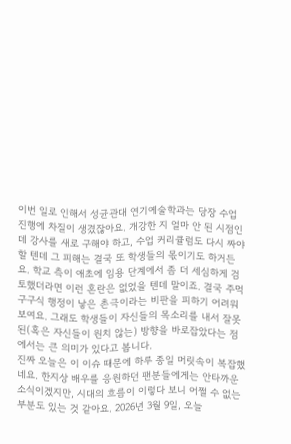이번 일로 인해서 성균관대 연기예술학과는 당장 수업 진행에 차질이 생겼잖아요. 개강한 지 얼마 안 된 시점인데 강사를 새로 구해야 하고, 수업 커리큘럼도 다시 짜야 할 텐데 그 피해는 결국 또 학생들의 몫이기도 하거든요. 학교 측이 애초에 임용 단계에서 좀 더 세심하게 검토했더라면 이런 혼란은 없었을 텐데 말이죠. 결국 주먹구구식 행정이 낳은 촌극이라는 비판을 피하기 어려워 보여요. 그래도 학생들이 자신들의 목소리를 내서 잘못된(혹은 자신들이 원치 않는) 방향을 바로잡았다는 점에서는 큰 의미가 있다고 봅니다.
진짜 오늘은 이 이슈 때문에 하루 종일 머릿속이 복잡했네요. 한지상 배우를 응원하던 팬분들에게는 안타까운 소식이겠지만, 시대의 흐름이 이렇다 보니 어쩔 수 없는 부분도 있는 것 같아요. 2026년 3월 9일, 오늘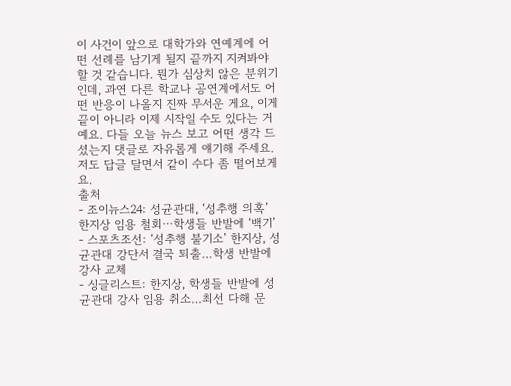이 사건이 앞으로 대학가와 연예계에 어떤 선례를 남기게 될지 끝까지 지켜봐야 할 것 같습니다. 뭔가 심상치 않은 분위기인데, 과연 다른 학교나 공연계에서도 어떤 반응이 나올지 진짜 무서운 게요, 이게 끝이 아니라 이제 시작일 수도 있다는 거예요. 다들 오늘 뉴스 보고 어떤 생각 드셨는지 댓글로 자유롭게 얘기해 주세요. 저도 답글 달면서 같이 수다 좀 떨어보게요.
출처
- 조이뉴스24: 성균관대, ‘성추행 의혹’ 한지상 임용 철회⋯학생들 반발에 ‘백기’
- 스포츠조선: ‘성추행 불기소’ 한지상, 성균관대 강단서 결국 퇴출…학생 반발에 강사 교체
- 싱글리스트: 한지상, 학생들 반발에 성균관대 강사 임용 취소…최선 다해 문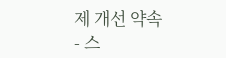제 개선 약속
- 스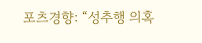포츠경향: “성추행 의혹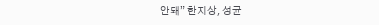안돼” 한지상, 성균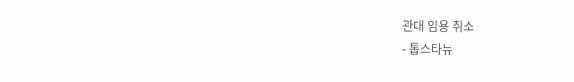관대 임용 취소
- 톱스타뉴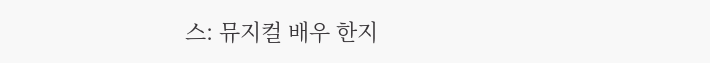스: 뮤지컬 배우 한지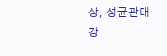상, 성균관대 강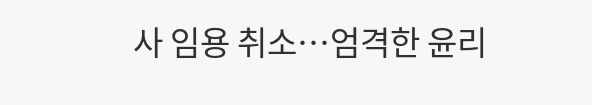사 임용 취소…엄격한 윤리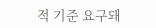적 기준 요구돼